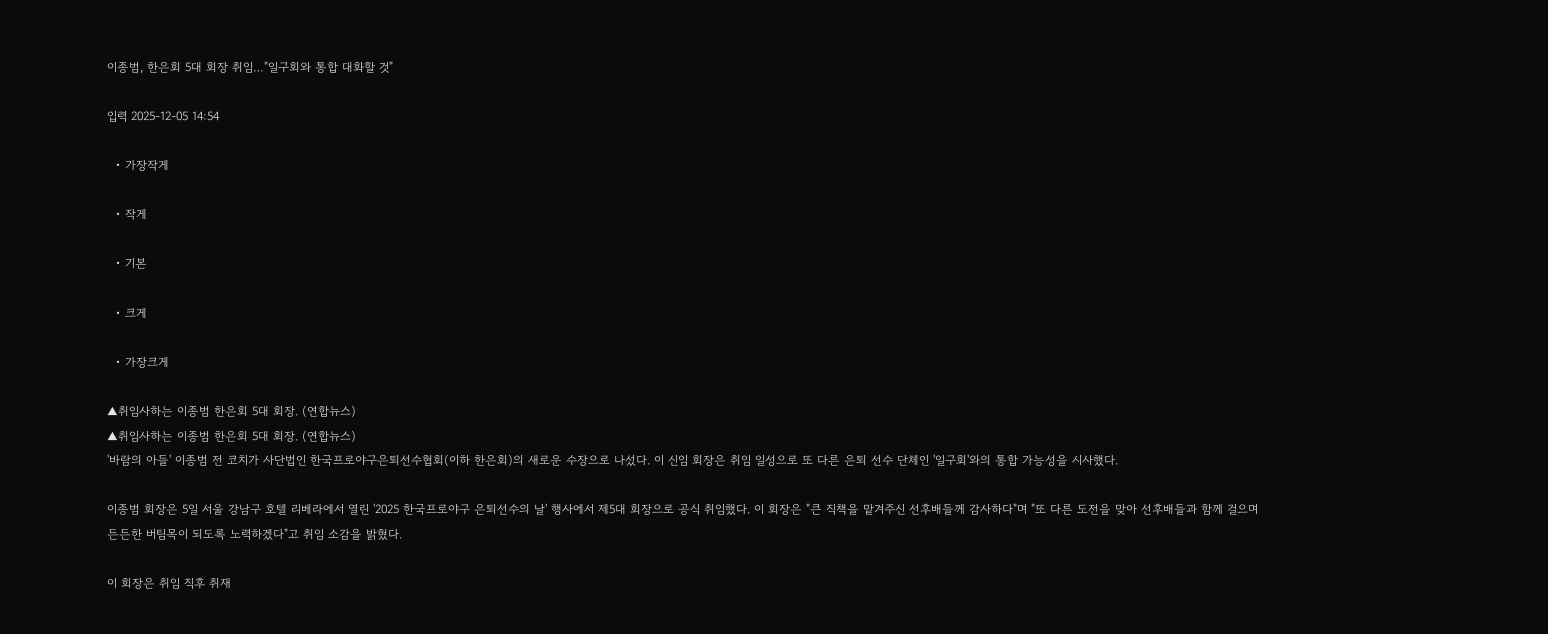이종범, 한은회 5대 회장 취임…"일구회와 통합 대화할 것"

입력 2025-12-05 14:54

  • 가장작게

  • 작게

  • 기본

  • 크게

  • 가장크게

▲취임사하는 이종범 한은회 5대 회장. (연합뉴스)
▲취임사하는 이종범 한은회 5대 회장. (연합뉴스)
'바람의 아들' 이종범 전 코치가 사단법인 한국프로야구은퇴선수협회(이하 한은회)의 새로운 수장으로 나섰다. 이 신임 회장은 취임 일성으로 또 다른 은퇴 선수 단체인 '일구회'와의 통합 가능성을 시사했다.

이종범 회장은 5일 서울 강남구 호텔 리베라에서 열린 '2025 한국프로야구 은퇴선수의 날' 행사에서 제5대 회장으로 공식 취임했다. 이 회장은 "큰 직책을 맡겨주신 선후배들께 감사하다"며 "또 다른 도전을 맞아 선후배들과 함께 걸으며 든든한 버팀목이 되도록 노력하겠다"고 취임 소감을 밝혔다.

이 회장은 취임 직후 취재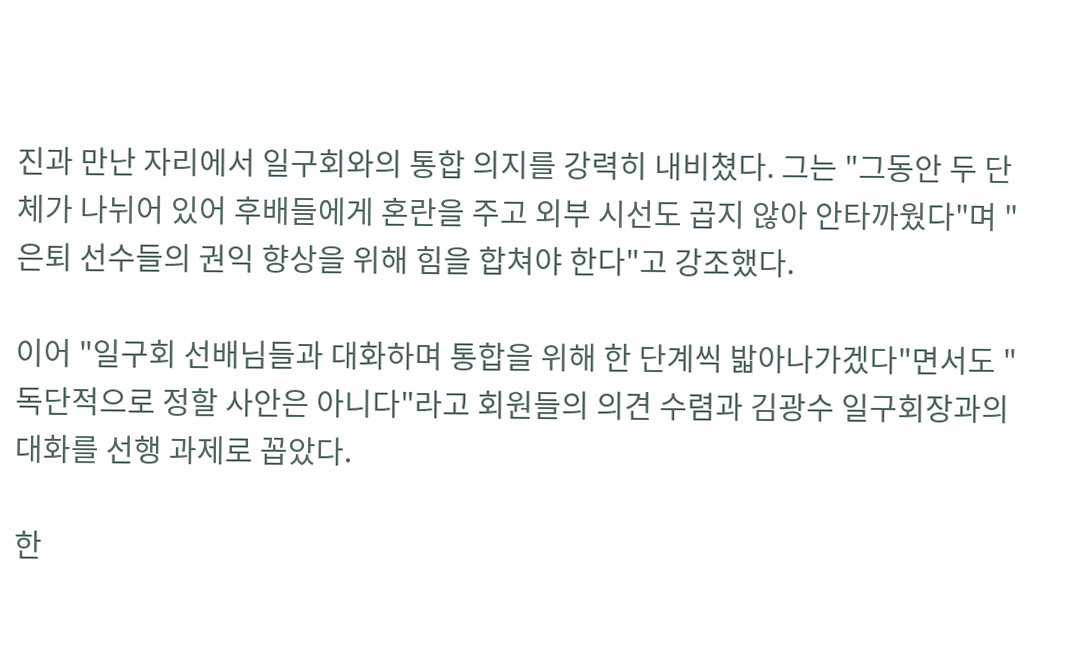진과 만난 자리에서 일구회와의 통합 의지를 강력히 내비쳤다. 그는 "그동안 두 단체가 나뉘어 있어 후배들에게 혼란을 주고 외부 시선도 곱지 않아 안타까웠다"며 "은퇴 선수들의 권익 향상을 위해 힘을 합쳐야 한다"고 강조했다.

이어 "일구회 선배님들과 대화하며 통합을 위해 한 단계씩 밟아나가겠다"면서도 "독단적으로 정할 사안은 아니다"라고 회원들의 의견 수렴과 김광수 일구회장과의 대화를 선행 과제로 꼽았다.

한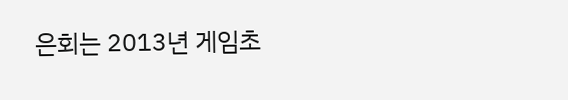은회는 2013년 게임초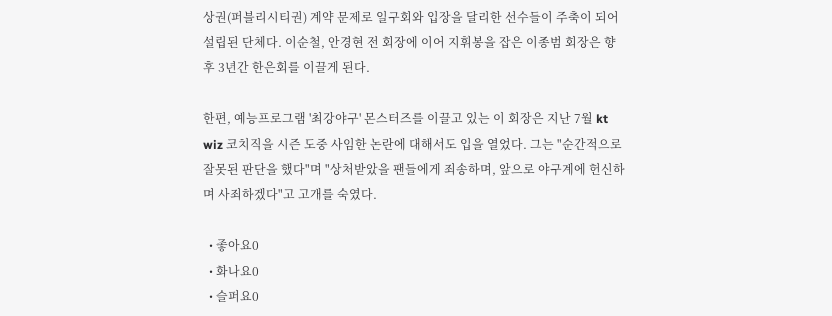상권(퍼블리시티권) 계약 문제로 일구회와 입장을 달리한 선수들이 주축이 되어 설립된 단체다. 이순철, 안경현 전 회장에 이어 지휘봉을 잡은 이종범 회장은 향후 3년간 한은회를 이끌게 된다.

한편, 예능프로그램 '최강야구' 몬스터즈를 이끌고 있는 이 회장은 지난 7월 kt wiz 코치직을 시즌 도중 사임한 논란에 대해서도 입을 열었다. 그는 "순간적으로 잘못된 판단을 했다"며 "상처받았을 팬들에게 죄송하며, 앞으로 야구계에 헌신하며 사죄하겠다"고 고개를 숙였다.

  • 좋아요0
  • 화나요0
  • 슬퍼요0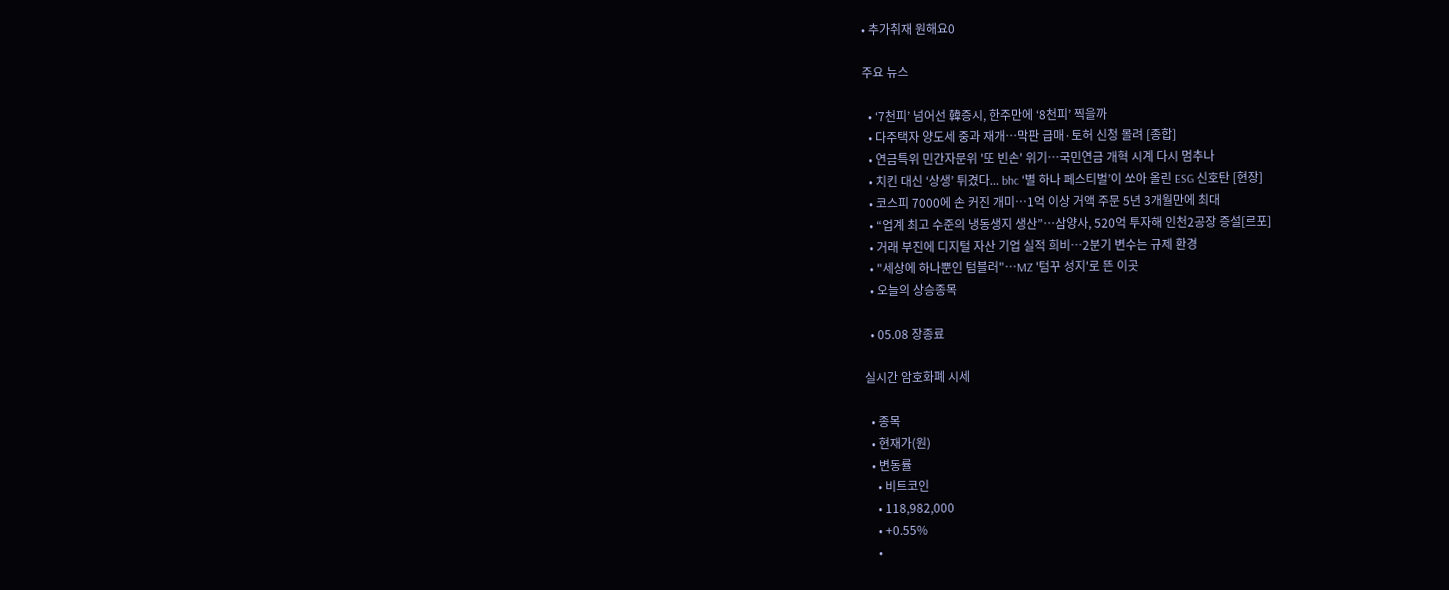• 추가취재 원해요0

주요 뉴스

  • ‘7천피’ 넘어선 韓증시, 한주만에 ‘8천피’ 찍을까
  • 다주택자 양도세 중과 재개⋯막판 급매·토허 신청 몰려 [종합]
  • 연금특위 민간자문위 '또 빈손' 위기⋯국민연금 개혁 시계 다시 멈추나
  • 치킨 대신 ‘상생’ 튀겼다... bhc ‘별 하나 페스티벌’이 쏘아 올린 ESG 신호탄 [현장]
  • 코스피 7000에 손 커진 개미…1억 이상 거액 주문 5년 3개월만에 최대
  • “업계 최고 수준의 냉동생지 생산”…삼양사, 520억 투자해 인천2공장 증설[르포]
  • 거래 부진에 디지털 자산 기업 실적 희비…2분기 변수는 규제 환경
  • "세상에 하나뿐인 텀블러"…MZ '텀꾸 성지'로 뜬 이곳
  • 오늘의 상승종목

  • 05.08 장종료

실시간 암호화폐 시세

  • 종목
  • 현재가(원)
  • 변동률
    • 비트코인
    • 118,982,000
    • +0.55%
    •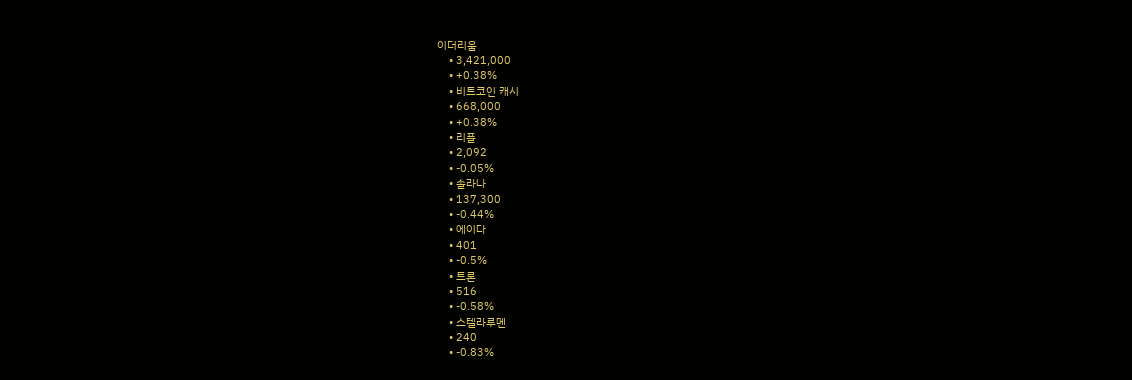이더리움
    • 3,421,000
    • +0.38%
    • 비트코인 캐시
    • 668,000
    • +0.38%
    • 리플
    • 2,092
    • -0.05%
    • 솔라나
    • 137,300
    • -0.44%
    • 에이다
    • 401
    • -0.5%
    • 트론
    • 516
    • -0.58%
    • 스텔라루멘
    • 240
    • -0.83%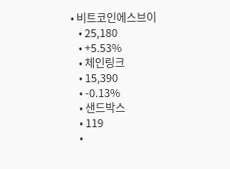• 비트코인에스브이
    • 25,180
    • +5.53%
    • 체인링크
    • 15,390
    • -0.13%
    • 샌드박스
    • 119
    •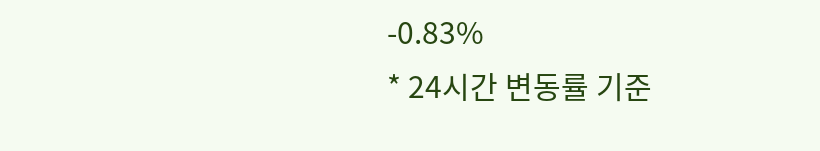-0.83%
* 24시간 변동률 기준